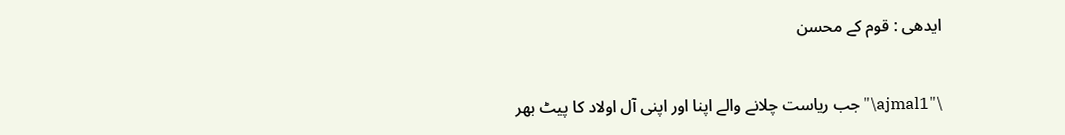ایدھی : قوم کے محسن


\"ajmal1\"جب ریاست چلانے والے اپنا اور اپنی آل اولاد کا پیٹ بھر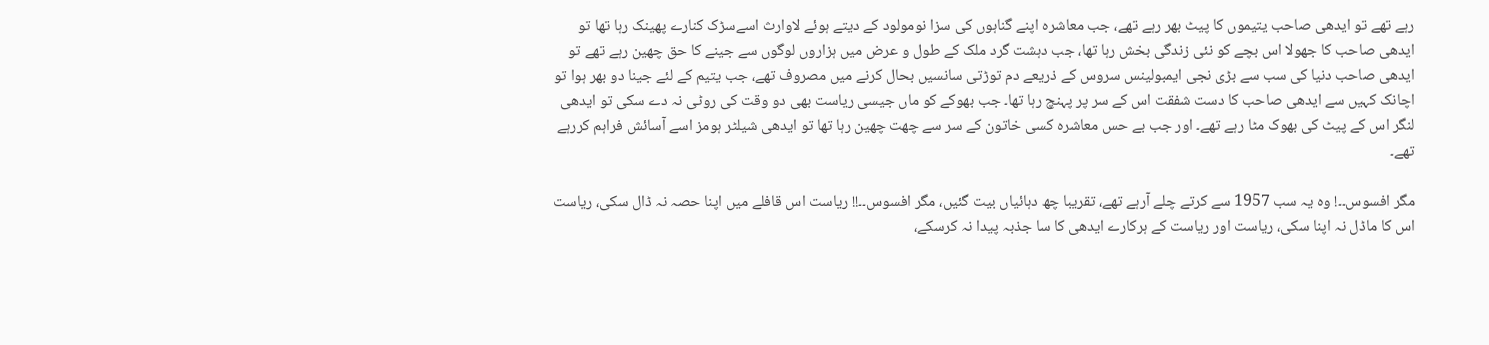رہے تھے تو ایدھی صاحب یتیموں کا پیٹ بھر رہے تھے، جب معاشرہ اپنے گناہوں کی سزا نومولود کے دیتے ہوئے لاوارث اسےسڑک کنارے پھینک رہا تھا تو ایدھی صاحب کا جھولا اس بچے کو نئی زندگی بخش رہا تھا، جب دہشت گرد ملک کے طول و عرض میں ہزاروں لوگوں سے جینے کا حق چھین رہے تھے تو ایدھی صاحب دنیا کی سب سے بڑی نجی ایمبولینس سروس کے ذریعے دم توڑتی سانسیں بحال کرنے میں مصروف تھے، جب یتیم کے لئے جینا دو بھر ہوا تو اچانک کہیں سے ایدھی صاحب کا دست شفقت اس کے سر پر پہنچ رہا تھا۔ جب بھوکے کو ماں جیسی ریاست بھی دو وقت کی روٹی نہ دے سکی تو ایدھی لنگر اس کے پیٹ کی بھوک مٹا رہے تھے۔ اور جب بے حس معاشرہ کسی خاتون کے سر سے چھت چھین رہا تھا تو ایدھی شیلٹر ہومز اسے آسائش فراہم کررہے تھے۔

مگر افسوس۔۔! وہ یہ سب 1957 سے کرتے چلے آرہے تھے، تقریبا چھ دہائیاں بیت گئیں، مگر افسوس۔۔!! ریاست اس قافلے میں اپنا حصہ نہ ڈال سکی، ریاست اس کا ماڈل نہ اپنا سکی، ریاست اور ریاست کے ہرکارے ایدھی کا سا جذبہ پیدا نہ کرسکے،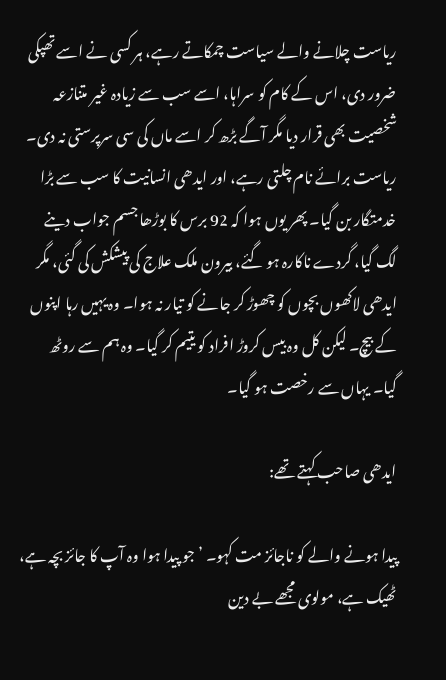ریاست چلانے والے سیاست چمکاتے رہے، ہر کسی نے اسے تھپکی ضرور دی، اس کے کام کو سراہا، اسے سب سے زیادہ غیر متنازعہ شخصیت بھی قرار دیا مگر آگے بڑھ کر اسے ماں کی سی سرپرستی نہ دی۔ ریاست برائے نام چلتی رہے، اور ایدھی انسانیت کا سب سے بڑا خدمتگار بن گیا۔ پھر یوں ہوا کہ 92 برس کا بوڑھا جسم جواب دینے لگ گیا، گردے ناکارہ ہو گئے، بیرون ملک علاج کی پیشکش کی گئی، مگر ایدھی لاکھوں بچوں کو چھوڑ کر جانے کو تیار نہ ہوا۔ وہ یہیں رہا اپنوں کے بیچ۔ لیکن کل وہ بیس کروڑ افراد کو یتیم کر گیا۔ وہ ہم سے روٹھ گیا۔ یہاں سے رخصت ہو گیا۔

ایدھی صاحب کہتے تھے:

پیدا ہونے والے کو ناجائز مت کہو۔ ’جو پیدا ہوا وہ آپ کا جائز بچہ ہے، ٹھیک ہے، مولوی مجھے بے دین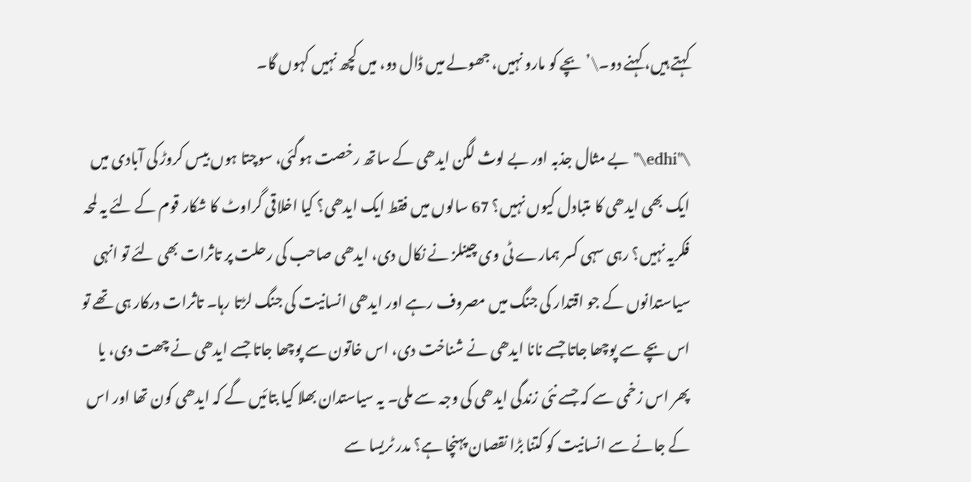کہتے ہیں، کہنے دو۔\’ بچے کو مارو نہیں، جھولے میں ڈال دو، میں کچھ نہیں کہوں گا۔

\"edhi\"بے مثال جذبہ اور بے لوث لگن ایدھی کے ساتھ رخصت ہوگئی، سوچتا ہوں بیس کروڑ کی آبادی میں ایک بھی ایدھی کا متبادل کیوں نہیں؟ 67 سالوں میں فقط ایک ایدھی؟ کیا اخلاقی گراوٹ کا شکار قوم کے لئے یہ لمحہ فکریہ نہیں؟ رہی سہی کسر ہمارے ٹی وی چینلز نے نکال دی، ایدھی صاحب کی رحلت پر تاثرات بھی لئے تو انہی سیاستدانوں کے جو اقتدار کی جنگ میں مصروف رہے اور ایدھی انسانیت کی جنگ لڑتا رہا۔ تاثرات درکار ہی تھے تو اس بچے سے پوچھا جاتا جسے نانا ایدھی نے شناخت دی، اس خاتون سے پوچھا جاتا جسے ایدھی نے چھت دی، یا پھر اس زخمی سے کہ جسے نئی زندگی ایدھی کی وجہ سے ملی۔ یہ سیاستدان بھلا کیا بتائیں گے کہ ایدھی کون تھا اور اس کے جانے سے انسانیت کو کتنا بڑا نقصان پہنچا ہے؟ مدر ٹریسا سے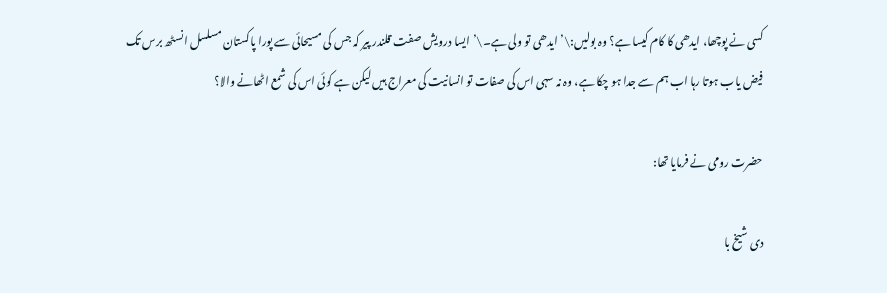کسی نے پوچھا، ایدھی کا کام کیسا ہے؟ وہ بولیں:\’ ایدھی تو ولی ہے۔\’ ایسا درویش صفت قلندر پیر کہ جس کی مسیحائی سے پورا پاکستان مسلسل انسٹھ برس تک فیض یاب ہوتا رہا اب ہم سے جدا ہو چکا ہے، وہ نہ سہی اس کی صفات تو انسانیت کی معراج ہیں لیکن ہے کوئی اس کی شمع اٹھانے والا؟

حضرت رومی نے فرمایا تھا:

دی شیخ با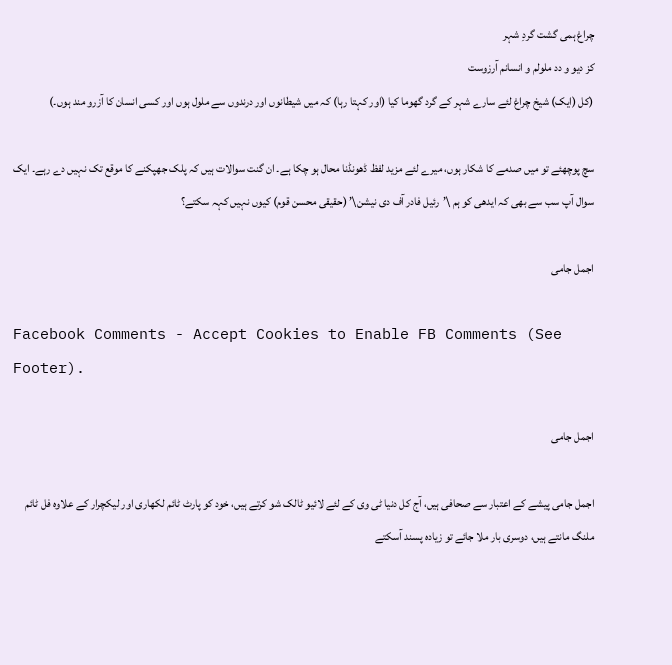چراغ ہمی گشت گردِ شہر
کز دیو و دد ملولم و انسانم آرزوست
(کل (ایک) شیخ چراغ لئے سارے شہر کے گرد گھوما کیا (اور کہتا رہا) کہ میں شیطانوں اور درندوں سے ملول ہوں اور کسی انسان کا آزرو مند ہوں۔)

سچ پوچھئے تو میں صدمے کا شکار ہوں، میرے لئے مزید لفظ ڈھونڈنا محال ہو چکا ہے۔ ان گنت سوالات ہیں کہ پلک جھپکنے کا موقع تک نہیں دے رہے۔ ایک سوال آپ سب سے بھی کہ ایدھی کو ہم \’رئیل فادر آف دی نیشن\’ (حقیقی محسن قوم) کیوں نہیں کہہ سکتے؟

اجمل جامی

Facebook Comments - Accept Cookies to Enable FB Comments (See Footer).

اجمل جامی

اجمل جامی پیشے کے اعتبار سے صحافی ہیں، آج کل دنیا ٹی وی کے لئے لائیو ٹالک شو کرتے ہیں، خود کو پارٹ ٹائم لکھاری اور لیکچرار کے علاوہ فل ٹائم ملنگ مانتے ہیں، دوسری بار ملا جائے تو زیادہ پسند آسکتے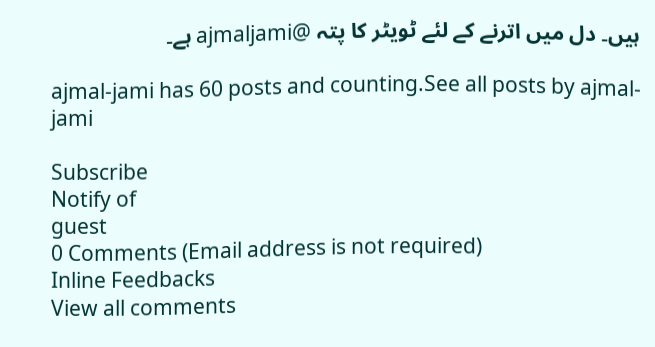ہیں۔ دل میں اترنے کے لئے ٹویٹر کا پتہ @ajmaljami ہے۔

ajmal-jami has 60 posts and counting.See all posts by ajmal-jami

Subscribe
Notify of
guest
0 Comments (Email address is not required)
Inline Feedbacks
View all comments